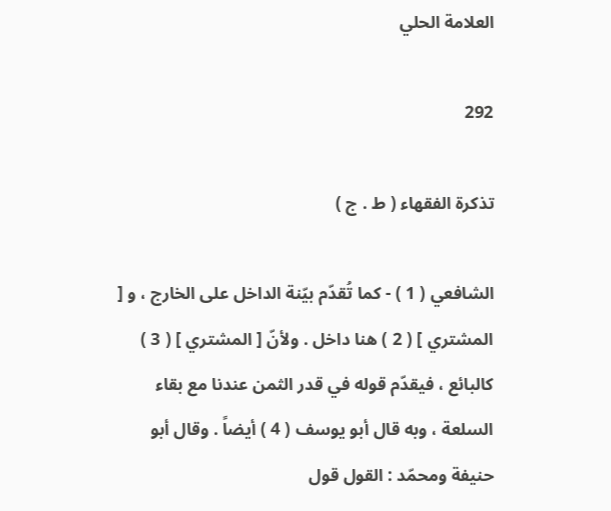العلامة الحلي

292

تذكرة الفقهاء ( ط . ج )

الشافعي ( 1 ) - كما تُقدّم بيّنة الداخل على الخارج ، و [ المشتري ] ( 2 ) هنا داخل . ولأنّ [ المشتري ] ( 3 ) كالبائع ، فيقدّم قوله في قدر الثمن عندنا مع بقاء السلعة ، وبه قال أبو يوسف ( 4 ) أيضاً . وقال أبو حنيفة ومحمّد : القول قول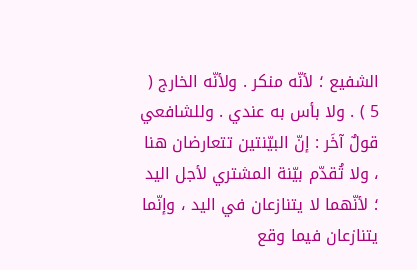الشفيع ؛ لأنّه منكر . ولأنّه الخارج ( 5 ) . ولا بأس به عندي . وللشافعي قولٌ آخَر : إنّ البيّنتين تتعارضان هنا ، ولا تُقدّم بيّنة المشتري لأجل اليد ؛ لأنّهما لا يتنازعان في اليد ، وإنّما يتنازعان فيما وقع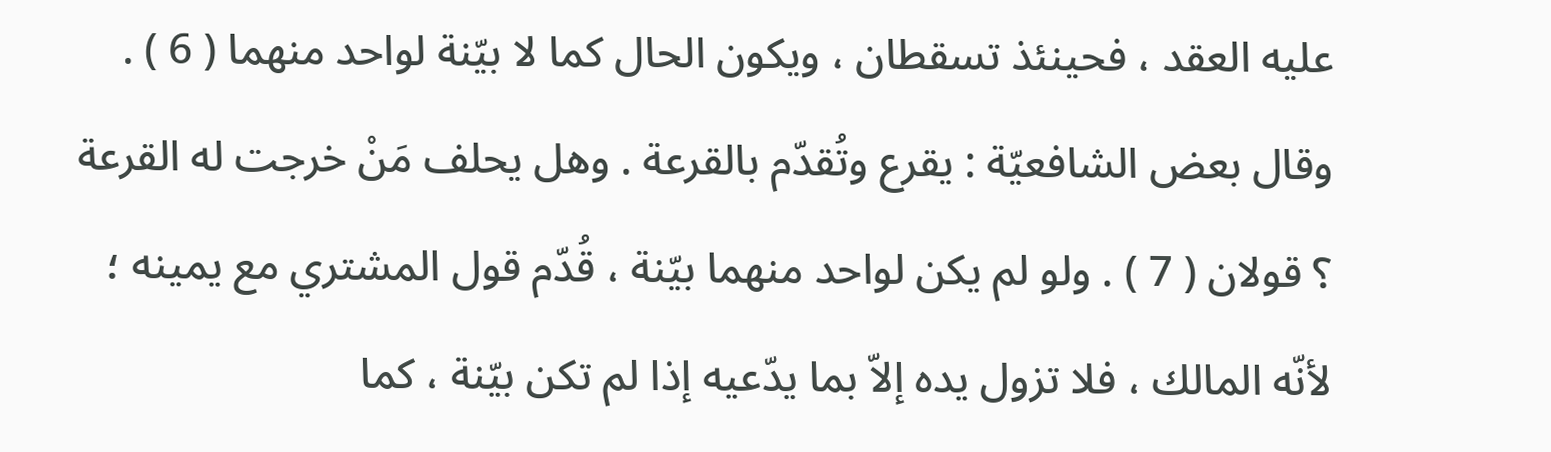عليه العقد ، فحينئذ تسقطان ، ويكون الحال كما لا بيّنة لواحد منهما ( 6 ) . وقال بعض الشافعيّة : يقرع وتُقدّم بالقرعة . وهل يحلف مَنْ خرجت له القرعة ؟ قولان ( 7 ) . ولو لم يكن لواحد منهما بيّنة ، قُدّم قول المشتري مع يمينه ؛ لأنّه المالك ، فلا تزول يده إلاّ بما يدّعيه إذا لم تكن بيّنة ، كما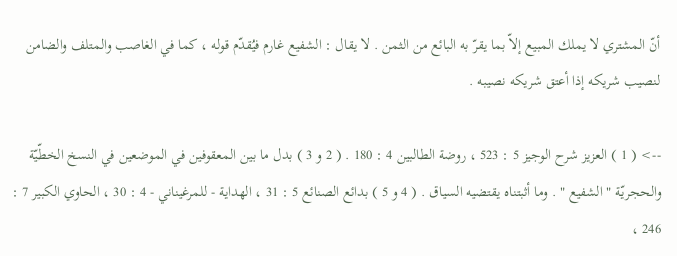أنّ المشتري لا يملك المبيع إلاّ بما يقرّ به البائع من الثمن . لا يقال : الشفيع غارم فيُقدّم قوله ، كما في الغاصب والمتلف والضامن لنصيب شريكه إذا أعتق شريكه نصيبه .

--> ( 1 ) العزيز شرح الوجيز 5 : 523 ، روضة الطالبين 4 : 180 . ( 2 و 3 ) بدل ما بين المعقوفين في الموضعين في النسخ الخطّيّة والحجريّة " الشفيع " . وما أثبتناه يقتضيه السياق . ( 4 و 5 ) بدائع الصنائع 5 : 31 ، الهداية - للمرغيناني - 4 : 30 ، الحاوي الكبير 7 : 246 ،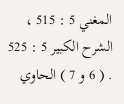المغني 5 : 515 ، الشرح الكبير 5 : 525 . ( 6 و 7 ) الحاوي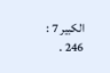الكبير 7 : 246 .